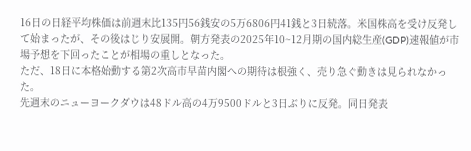16日の日経平均株価は前週末比135円56銭安の5万6806円41銭と3日続落。米国株高を受け反発して始まったが、その後はじり安展開。朝方発表の2025年10~12月期の国内総生産(GDP)速報値が市場予想を下回ったことが相場の重しとなった。
ただ、18日に本格始動する第2次高市早苗内閣への期待は根強く、売り急ぐ動きは見られなかった。
先週末のニューヨークダウは48ドル高の4万9500ドルと3日ぶりに反発。同日発表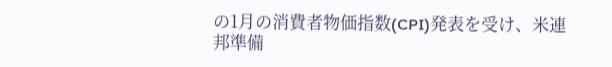の1月の消費者物価指数(CPI)発表を受け、米連邦準備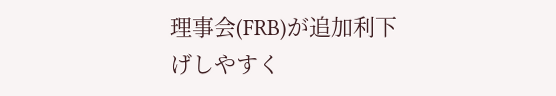理事会(FRB)が追加利下げしやすく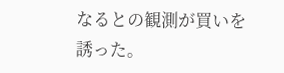なるとの観測が買いを誘った。